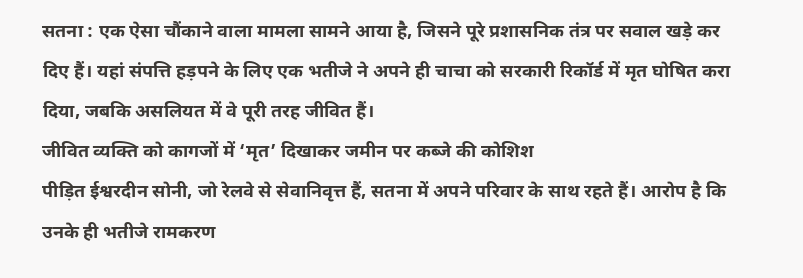सतना : एक ऐसा चौंकाने वाला मामला सामने आया है, जिसने पूरे प्रशासनिक तंत्र पर सवाल खड़े कर दिए हैं। यहां संपत्ति हड़पने के लिए एक भतीजे ने अपने ही चाचा को सरकारी रिकॉर्ड में मृत घोषित करा दिया, जबकि असलियत में वे पूरी तरह जीवित हैं।
जीवित व्यक्ति को कागजों में ‘मृत’ दिखाकर जमीन पर कब्जे की कोशिश
पीड़ित ईश्वरदीन सोनी, जो रेलवे से सेवानिवृत्त हैं, सतना में अपने परिवार के साथ रहते हैं। आरोप है कि उनके ही भतीजे रामकरण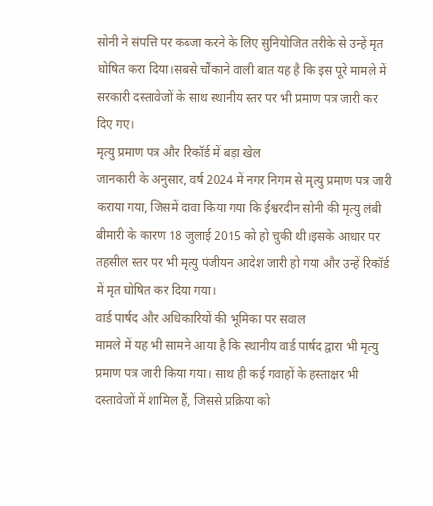सोनी ने संपत्ति पर कब्जा करने के लिए सुनियोजित तरीके से उन्हें मृत घोषित करा दिया।सबसे चौंकाने वाली बात यह है कि इस पूरे मामले में सरकारी दस्तावेजों के साथ स्थानीय स्तर पर भी प्रमाण पत्र जारी कर दिए गए।
मृत्यु प्रमाण पत्र और रिकॉर्ड में बड़ा खेल
जानकारी के अनुसार, वर्ष 2024 में नगर निगम से मृत्यु प्रमाण पत्र जारी कराया गया, जिसमें दावा किया गया कि ईश्वरदीन सोनी की मृत्यु लंबी बीमारी के कारण 18 जुलाई 2015 को हो चुकी थी।इसके आधार पर तहसील स्तर पर भी मृत्यु पंजीयन आदेश जारी हो गया और उन्हें रिकॉर्ड में मृत घोषित कर दिया गया।
वार्ड पार्षद और अधिकारियों की भूमिका पर सवाल
मामले में यह भी सामने आया है कि स्थानीय वार्ड पार्षद द्वारा भी मृत्यु प्रमाण पत्र जारी किया गया। साथ ही कई गवाहों के हस्ताक्षर भी दस्तावेजों में शामिल हैं, जिससे प्रक्रिया को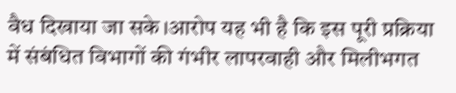वैध दिखाया जा सके।आरोप यह भी है कि इस पूरी प्रक्रिया में संबंधित विभागों की गंभीर लापरवाही और मिलीभगत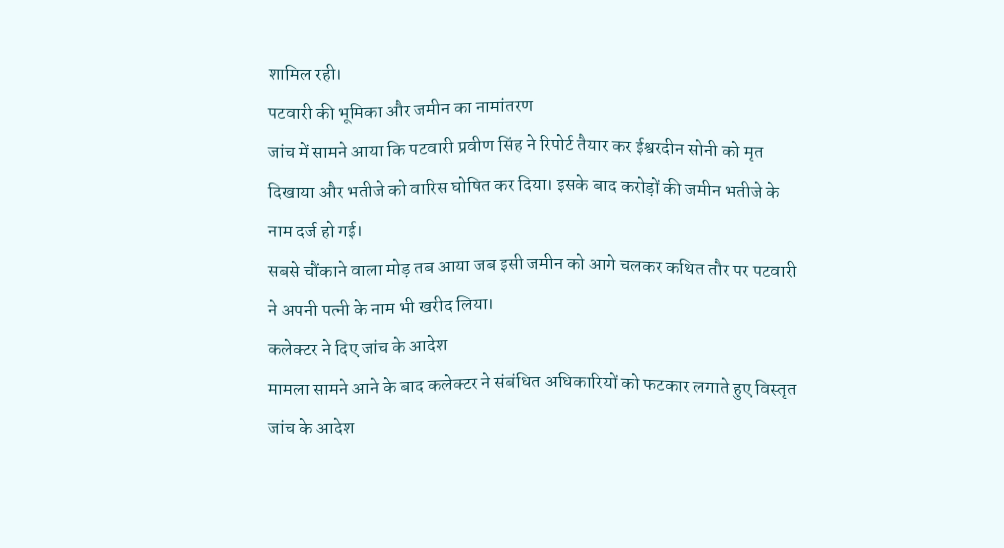शामिल रही।
पटवारी की भूमिका और जमीन का नामांतरण
जांच में सामने आया कि पटवारी प्रवीण सिंह ने रिपोर्ट तैयार कर ईश्वरदीन सोनी को मृत दिखाया और भतीजे को वारिस घोषित कर दिया। इसके बाद करोड़ों की जमीन भतीजे के नाम दर्ज हो गई।
सबसे चौंकाने वाला मोड़ तब आया जब इसी जमीन को आगे चलकर कथित तौर पर पटवारी ने अपनी पत्नी के नाम भी खरीद लिया।
कलेक्टर ने दिए जांच के आदेश
मामला सामने आने के बाद कलेक्टर ने संबंधित अधिकारियों को फटकार लगाते हुए विस्तृत जांच के आदेश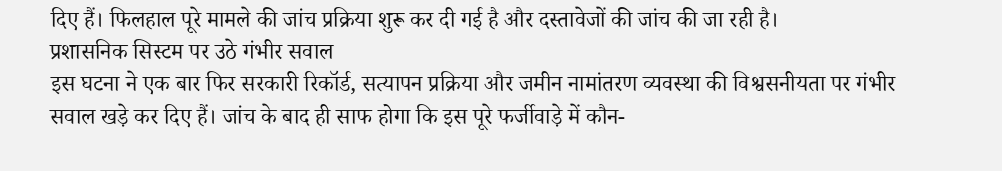दिए हैं। फिलहाल पूरे मामले की जांच प्रक्रिया शुरू कर दी गई है और दस्तावेजों की जांच की जा रही है।
प्रशासनिक सिस्टम पर उठे गंभीर सवाल
इस घटना ने एक बार फिर सरकारी रिकॉर्ड, सत्यापन प्रक्रिया और जमीन नामांतरण व्यवस्था की विश्वसनीयता पर गंभीर सवाल खड़े कर दिए हैं। जांच के बाद ही साफ होगा कि इस पूरे फर्जीवाड़े में कौन-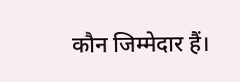कौन जिम्मेदार हैं।